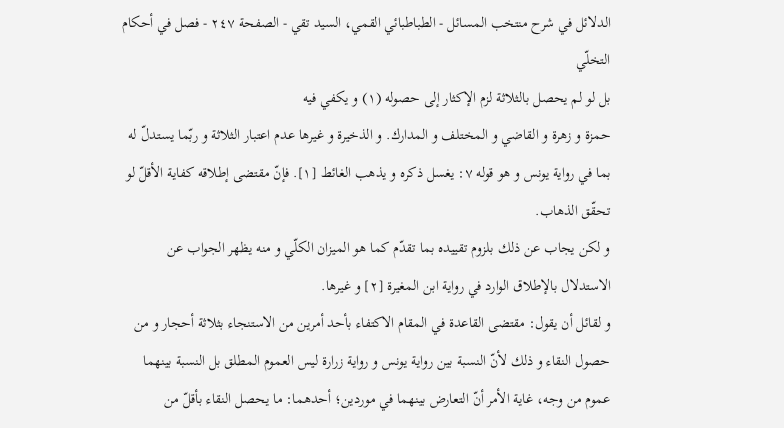الدلائل في شرح منتخب المسائل - الطباطبائي القمي، السید تقي - الصفحة ٢٤٧ - فصل في أحكام التخلّي
بل لو لم يحصل بالثلاثة لزم الإكثار إلى حصوله (١) و يكفي فيه
حمزة و زهرة و القاضي و المختلف و المدارك. و الذخيرة و غيرها عدم اعتبار الثلاثة و ربّما يستدلّ له بما في رواية يونس و هو قوله ٧: يغسل ذكره و يذهب الغائط [١]. فإنّ مقتضى إطلاقه كفاية الأقلّ لو تحقّق الذهاب.
و لكن يجاب عن ذلك بلزوم تقييده بما تقدّم كما هو الميزان الكلّي و منه يظهر الجواب عن الاستدلال بالإطلاق الوارد في رواية ابن المغيرة [٢] و غيرها.
و لقائل أن يقول: مقتضى القاعدة في المقام الاكتفاء بأحد أمرين من الاستنجاء بثلاثة أحجار و من حصول النقاء و ذلك لأنّ النسبة بين رواية يونس و رواية زرارة ليس العموم المطلق بل النسبة بينهما عموم من وجه، غاية الأمر أنّ التعارض بينهما في موردين؛ أحدهما: ما يحصل النقاء بأقلّ من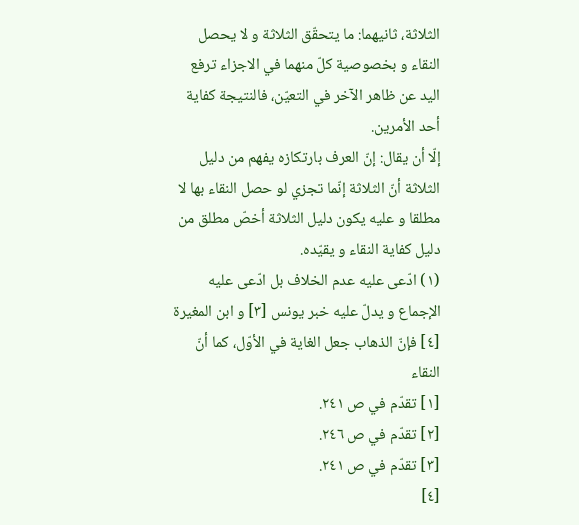الثلاثة، ثانيهما: ما يتحقّق الثلاثة و لا يحصل النقاء و بخصوصية كلّ منهما في الاجزاء ترفع اليد عن ظاهر الآخر في التعيّن، فالنتيجة كفاية أحد الأمرين.
إلّا أن يقال: إنّ العرف بارتكازه يفهم من دليل الثلاثة أنّ الثلاثة إنّما تجزي لو حصل النقاء بها لا مطلقا و عليه يكون دليل الثلاثة أخصّ مطلق من دليل كفاية النقاء و يقيّده.
(١) ادّعى عليه عدم الخلاف بل ادّعى عليه الإجماع و يدلّ عليه خبر يونس [٣] و ابن المغيرة [٤] فإنّ الذهاب جعل الغاية في الأوّل، كما أنّ النقاء
[١] تقدّم في ص ٢٤١.
[٢] تقدّم في ص ٢٤٦.
[٣] تقدّم في ص ٢٤١.
[٤]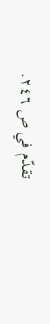تقدّم في ص ٢٤٦.